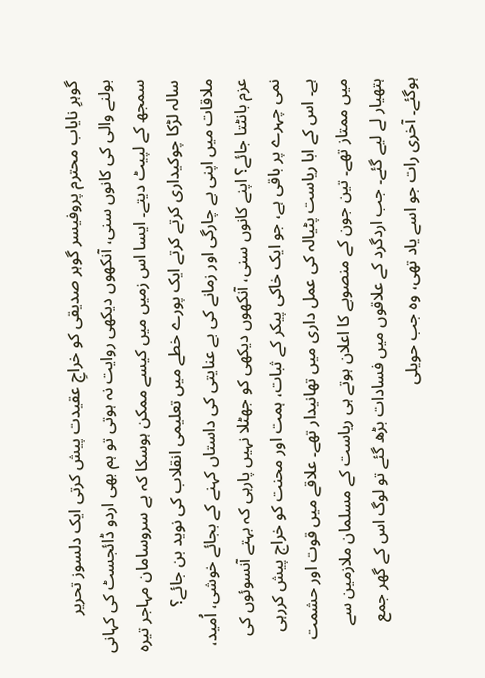گوہرِ نایاب محترم پروفیسر گوہر صدیقی کو خراجِ عقیدت پیش کرتی ایک دلسوز تحریر
بولنے والی کی کانوں سنی، آنکھوں دیکھی روایت نہ ہوتی تو ہم بھی اردو ڈائجسٹ کی کہانی سمجھ کے لپیٹ دیتے۔ ایسا اس زمیں میں کیسے ممکن ہوسکا کہ بے سروسامان مہاجر تیرہ سالہ لڑکا چوکیداری کرتے کرتے ایک پورے خطے میں تعلیمی انقلاب کی نوید بن جائے؟ ملاقات میں اپنی بے چارگی اور زمانے کی بے عنایتی کی داستاں کہنے کے بجائے خوشی، اُمید، عزم بانٹتا جائے؟ اپنے کانوں سنی، آنکھوں دیکھی کو جھٹلا نہیں پارہی کہ بہتے آنسوئوں کی نمی چہرے پر باقی ہے، جو ایک خاکی پیکر کے ثبات، ہمت اور محنت کو خراج پیش کررہی ہے۔ اس کے ابا ریاست پٹیالہ کی عمل داری میں تھانیدار تھے۔ علاقے میں قوت اور حشمت میں ممتاز تھے۔ تین جون کے منصوبے کا اعلان ہوتے ہی ریاست کے مسلمان ملازمین سے ہتھیار لے لیے گئے۔ جب اردگرد کے علاقوں میں فسادات بڑھ گئے تو لوگ اس کے گھر جمع ہوگئے۔ آخری رات جو اسے یاد تھی، وہ جب حویلی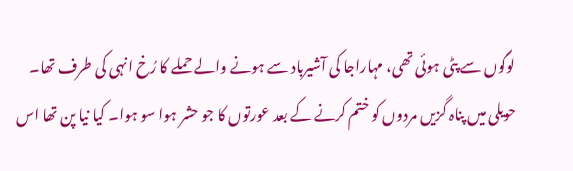لوگوں سے پٹی ہوئی تھی، مہاراجا کی آشیرباد سے ہونے والے حملے کا رُخ انہی کی طرف تھا۔ حویلی میں پناہ گزیں مردوں کو ختم کرنے کے بعد عورتوں کا جو حشر ہوا سو ہوا۔ کیا نیا پن تھا اس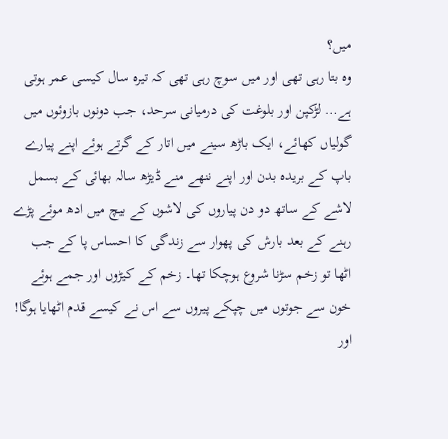میں؟
وہ بتا رہی تھی اور میں سوچ رہی تھی کہ تیرہ سال کیسی عمر ہوتی ہے… لڑکپن اور بلوغت کی درمیانی سرحد، جب دونوں بازوئوں میں گولیاں کھائے، ایک باڑھ سینے میں اتار کے گرتے ہوئے اپنے پیارے باپ کے بریدہ بدن اور اپنے ننھے منے ڈیڑھ سالہ بھائی کے بسمل لاشے کے ساتھ دو دن پیاروں کی لاشوں کے بیچ میں ادھ موئے پڑے رہنے کے بعد بارش کی پھوار سے زندگی کا احساس پا کے جب اٹھا تو زخم سڑنا شروع ہوچکا تھا۔ زخم کے کیڑوں اور جمے ہوئے خون سے جوتوں میں چپکے پیروں سے اس نے کیسے قدم اٹھایا ہوگا! اور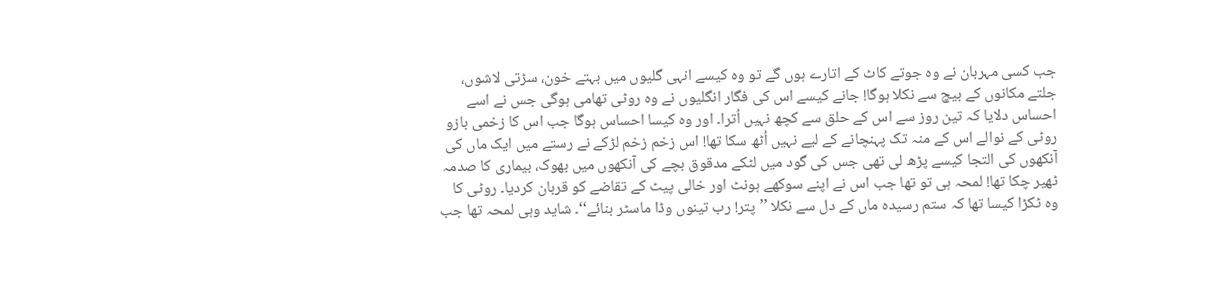جب کسی مہربان نے وہ جوتے کاٹ کے اتارے ہوں گے تو وہ کیسے انہی گلیوں میں بہتے خون، سڑتی لاشوں، جلتے مکانوں کے بیچ سے نکلا ہوگا! جانے کیسے اس کی فگار انگلیوں نے وہ روٹی تھامی ہوگی جس نے اسے احساس دلایا کہ تین روز سے اس کے حلق سے کچھ نہیں اُترا۔ اور وہ کیسا احساس ہوگا جب اس کا زخمی بازو روٹی کے نوالے اس کے منہ تک پہنچانے کے لیے نہیں اُٹھ سکا تھا! اس زخم زخم لڑکے نے رستے میں ایک ماں کی آنکھوں کی التجا کیسے پڑھ لی تھی جس کی گود میں لٹکے مدقوق بچے کی آنکھوں میں بھوک، بیماری کا صدمہ ٹھیر چکا تھا! لمحہ ہی تو تھا جب اس نے اپنے سوکھے ہونٹ اور خالی پیٹ کے تقاضے کو قربان کردیا۔ روٹی کا وہ ٹکڑا کیسا تھا کہ ستم رسیدہ ماں کے دل سے نکلا ’’پتر! رب تینوں وڈا ماسٹر بنائے‘‘۔ شاید وہی لمحہ تھا جب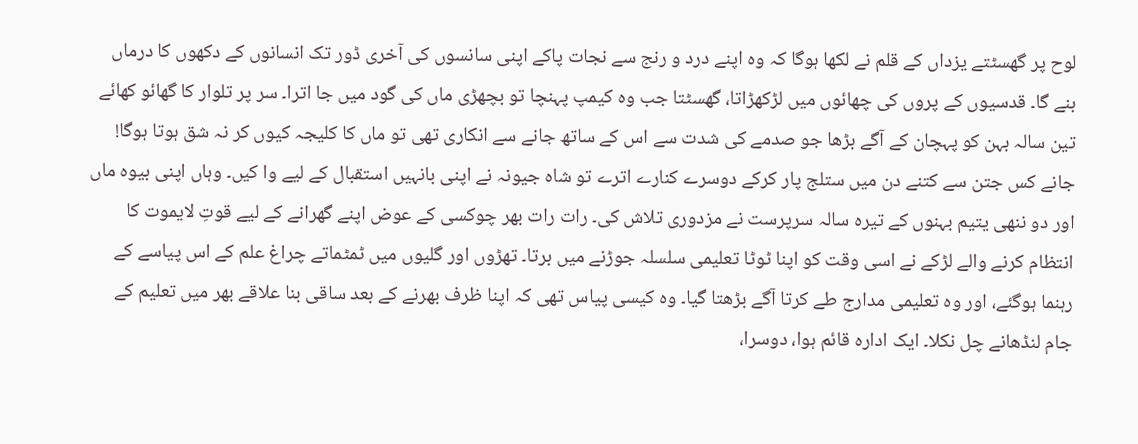لوح پر گھسٹتے یزداں کے قلم نے لکھا ہوگا کہ وہ اپنے درد و رنج سے نجات پاکے اپنی سانسوں کی آخری ڈور تک انسانوں کے دکھوں کا درماں بنے گا۔ قدسیوں کے پروں کی چھائوں میں لڑکھڑاتا، گھسٹتا جب وہ کیمپ پہنچا تو بچھڑی ماں کی گود میں جا اترا۔ سر پر تلوار کا گھائو کھائے تین سالہ بہن کو پہچان کے آگے بڑھا جو صدمے کی شدت سے اس کے ساتھ جانے سے انکاری تھی تو ماں کا کلیجہ کیوں کر نہ شق ہوتا ہوگا! جانے کس جتن سے کتنے دن میں ستلج پار کرکے دوسرے کنارے اترے تو شاہ جیونہ نے اپنی بانہیں استقبال کے لیے وا کیں۔ وہاں اپنی بیوہ ماں اور دو ننھی یتیم بہنوں کے تیرہ سالہ سرپرست نے مزدوری تلاش کی۔ رات رات بھر چوکسی کے عوض اپنے گھرانے کے لیے قوتِ لایموت کا انتظام کرنے والے لڑکے نے اسی وقت کو اپنا ٹوٹا تعلیمی سلسلہ جوڑنے میں برتا۔ تھڑوں اور گلیوں میں ٹمٹماتے چراغ علم کے اس پیاسے کے رہنما ہوگئے، اور وہ تعلیمی مدارج طے کرتا آگے بڑھتا گیا۔ وہ کیسی پیاس تھی کہ اپنا ظرف بھرنے کے بعد ساقی بنا علاقے بھر میں تعلیم کے جام لنڈھانے چل نکلا۔ ایک ادارہ قائم ہوا، دوسرا،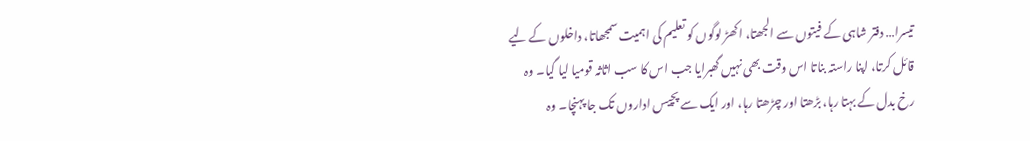تیسرا… دفتر شاہی کے فیتوں سے الجھتا، اکھڑ لوگوں کو تعلیم کی اہمیت سمجھاتا، داخلوں کے لیے قائل کرتا، اپنا راستہ بناتا اس وقت بھی نہیں گھبرایا جب اس کا سب اثاثہ قومیا لیا گیا۔ وہ رخ بدل کے بہتا رہا، بڑھتا اور چڑھتا رہا، اور ایک سے پچیس اداروں تک جا پہنچا۔ وہ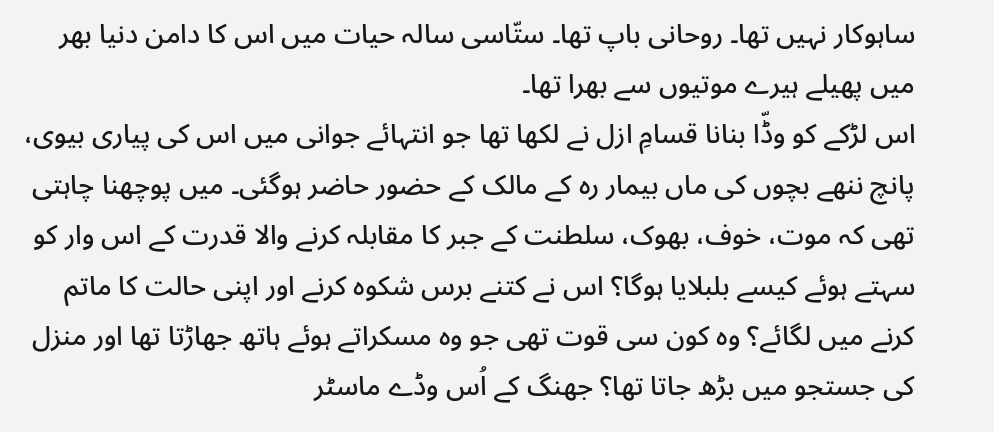ساہوکار نہیں تھا۔ روحانی باپ تھا۔ ستّاسی سالہ حیات میں اس کا دامن دنیا بھر میں پھیلے ہیرے موتیوں سے بھرا تھا۔
اس لڑکے کو وڈّا بنانا قسامِ ازل نے لکھا تھا جو انتہائے جوانی میں اس کی پیاری بیوی، پانچ ننھے بچوں کی ماں بیمار رہ کے مالک کے حضور حاضر ہوگئی۔ میں پوچھنا چاہتی تھی کہ موت، خوف، بھوک، سلطنت کے جبر کا مقابلہ کرنے والا قدرت کے اس وار کو سہتے ہوئے کیسے بلبلایا ہوگا؟ اس نے کتنے برس شکوہ کرنے اور اپنی حالت کا ماتم کرنے میں لگائے؟ وہ کون سی قوت تھی جو وہ مسکراتے ہوئے ہاتھ جھاڑتا تھا اور منزل کی جستجو میں بڑھ جاتا تھا؟ جھنگ کے اُس وڈے ماسٹر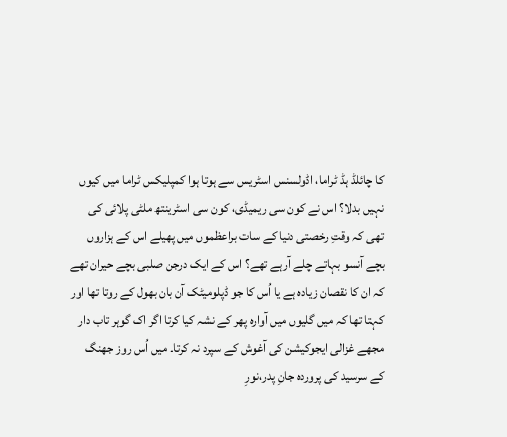کا چائلڈ ہڈ ٹراما، اڈولسنس اسٹریس سے ہوتا ہوا کمپلیکس ٹراما میں کیوں نہیں بدلا؟ اس نے کون سی ریمیڈی، کون سی اسٹرینتھ ملٹی پلائی کی تھی کہ وقتِ رخصتی دنیا کے سات براعظموں میں پھیلے اس کے ہزاروں بچے آنسو بہاتے چلے آرہے تھے؟ اس کے ایک درجن صلبی بچے حیران تھے کہ ان کا نقصان زیادہ ہے یا اُس کا جو ڈپلومیٹک آن بان بھول کے روتا تھا اور کہتا تھا کہ میں گلیوں میں آوارہ پھر کے نشہ کیا کرتا اگر اک گوہر تاب دار مجھے غزالی ایجوکیشن کی آغوش کے سپرد نہ کرتا۔ میں اُس روز جھنگ کے سرسید کی پروردہ جانِ پدر،نورِ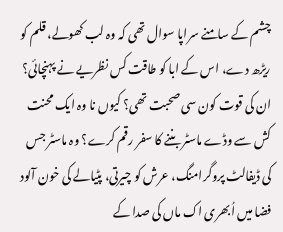چشم کے سامنے سراپا سوال تھی کہ وہ لب کھولے، قلم کو ریڑھ دے، اس کے ابا کو طاقت کس نظریے نے پہنچائی؟ ان کی قوت کون سی صحبت تھی؟ کیوں نا وہ ایک محنت کش سے وڈے ماسٹر بننے کا سفر رقم کرے؟ وہ ماسٹر جس کی ڈیفالٹ پروگرامنگ، عرش کو چیرتی، پٹیالے کی خون آلود فضا میں اُبھری اک ماں کی صدا کے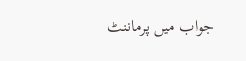جواب میں پرماننٹ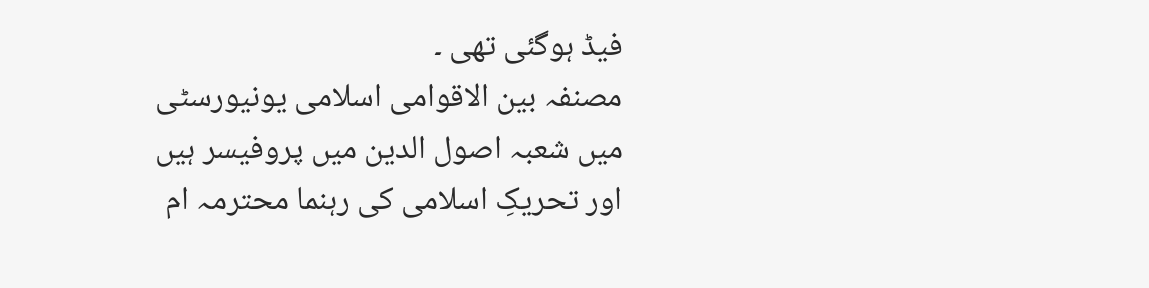فیڈ ہوگئی تھی ۔
مصنفہ بین الاقوامی اسلامی یونیورسٹی میں شعبہ اصول الدین میں پروفیسر ہیں اور تحریکِ اسلامی کی رہنما محترمہ ام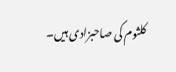کلثوم کی صاحبزادی ہیں۔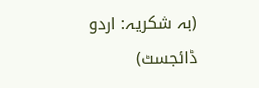(بہ شکریہ: اردو ڈائجسٹ)